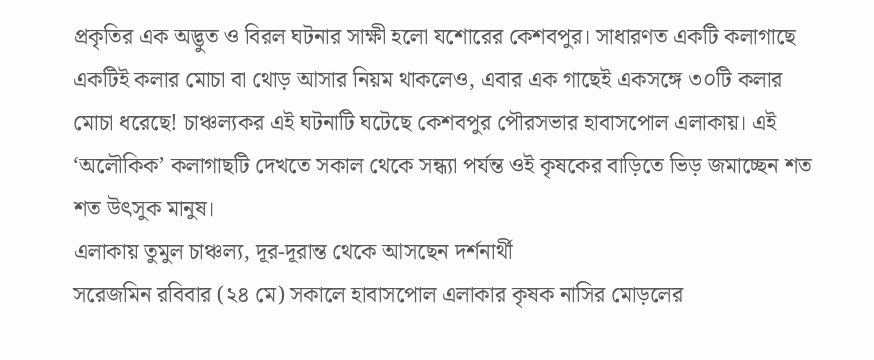প্রকৃতির এক অদ্ভুত ও বিরল ঘটনার সাক্ষী হলো যশোরের কেশবপুর। সাধারণত একটি কলাগাছে একটিই কলার মোচা বা থোড় আসার নিয়ম থাকলেও, এবার এক গাছেই একসঙ্গে ৩০টি কলার মোচা ধরেছে! চাঞ্চল্যকর এই ঘটনাটি ঘটেছে কেশবপুর পৌরসভার হাবাসপোল এলাকায়। এই ‘অলৌকিক’ কলাগাছটি দেখতে সকাল থেকে সন্ধ্যা পর্যন্ত ওই কৃষকের বাড়িতে ভিড় জমাচ্ছেন শত শত উৎসুক মানুষ।
এলাকায় তুমুল চাঞ্চল্য, দূর-দূরান্ত থেকে আসছেন দর্শনার্থী
সরেজমিন রবিবার (২৪ মে) সকালে হাবাসপোল এলাকার কৃষক নাসির মোড়লের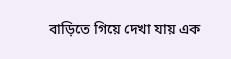বাড়িতে গিয়ে দেখা যায় এক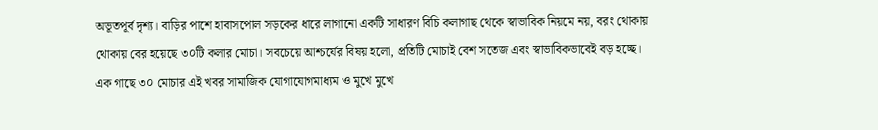অভূতপূর্ব দৃশ্য। বাড়ির পাশে হাবাসপোল সড়কের ধারে লাগানো একটি সাধারণ বিচি কলাগাছ থেকে স্বাভাবিক নিয়মে নয়, বরং থোকায় থোকায় বের হয়েছে ৩০টি কলার মোচা। সবচেয়ে আশ্চর্যের বিষয় হলো, প্রতিটি মোচাই বেশ সতেজ এবং স্বাভাবিকভাবেই বড় হচ্ছে।
এক গাছে ৩০ মোচার এই খবর সামাজিক যোগাযোগমাধ্যম ও মুখে মুখে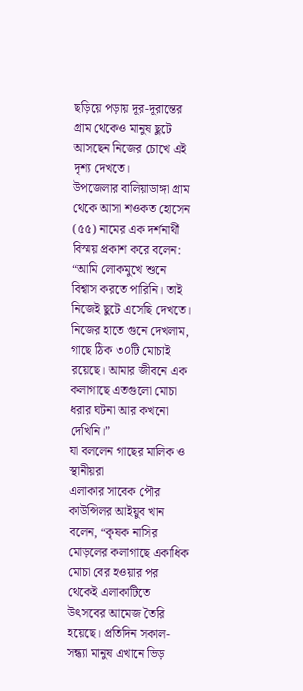ছড়িয়ে পড়ায় দূর-দূরান্তের গ্রাম থেকেও মানুষ ছুটে আসছেন নিজের চোখে এই দৃশ্য দেখতে।
উপজেলার বালিয়াডাঙ্গা গ্রাম থেকে আসা শওকত হোসেন (৫৫) নামের এক দর্শনার্থী বিস্ময় প্রকাশ করে বলেন:
“আমি লোকমুখে শুনে বিশ্বাস করতে পারিনি। তাই নিজেই ছুটে এসেছি দেখতে। নিজের হাতে গুনে দেখলাম, গাছে ঠিক ৩০টি মোচাই রয়েছে। আমার জীবনে এক কলাগাছে এতগুলো মোচা ধরার ঘটনা আর কখনো দেখিনি।”
যা বললেন গাছের মালিক ও স্থানীয়রা
এলাকার সাবেক পৌর কাউন্সিলর আইয়ুব খান বলেন, “কৃষক নাসির মোড়লের কলাগাছে একাধিক মোচা বের হওয়ার পর থেকেই এলাকাটিতে উৎসবের আমেজ তৈরি হয়েছে। প্রতিদিন সকাল-সন্ধ্যা মানুষ এখানে ভিড়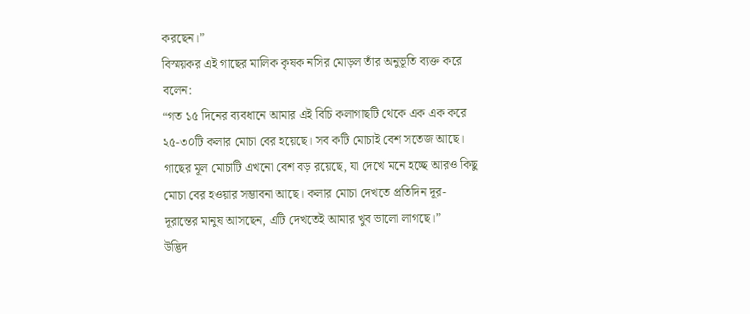করছেন।”
বিস্ময়কর এই গাছের মালিক কৃষক নসির মোড়ল তাঁর অনুভূতি ব্যক্ত করে বলেন:
“গত ১৫ দিনের ব্যবধানে আমার এই বিচি কলাগাছটি থেকে এক এক করে ২৫-৩০টি কলার মোচা বের হয়েছে। সব কটি মোচাই বেশ সতেজ আছে। গাছের মূল মোচাটি এখনো বেশ বড় রয়েছে, যা দেখে মনে হচ্ছে আরও কিছু মোচা বের হওয়ার সম্ভাবনা আছে। কলার মোচা দেখতে প্রতিদিন দূর-দূরান্তের মানুষ আসছেন, এটি দেখতেই আমার খুব ভালো লাগছে।”
উদ্ভিদ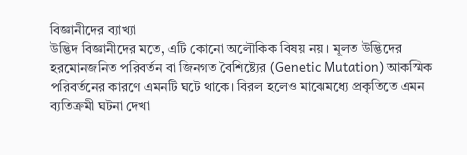বিজ্ঞানীদের ব্যাখ্যা
উদ্ভিদ বিজ্ঞানীদের মতে, এটি কোনো অলৌকিক বিষয় নয়। মূলত উদ্ভিদের হরমোনজনিত পরিবর্তন বা জিনগত বৈশিষ্ট্যের (Genetic Mutation) আকস্মিক পরিবর্তনের কারণে এমনটি ঘটে থাকে। বিরল হলেও মাঝেমধ্যে প্রকৃতিতে এমন ব্যতিক্রমী ঘটনা দেখা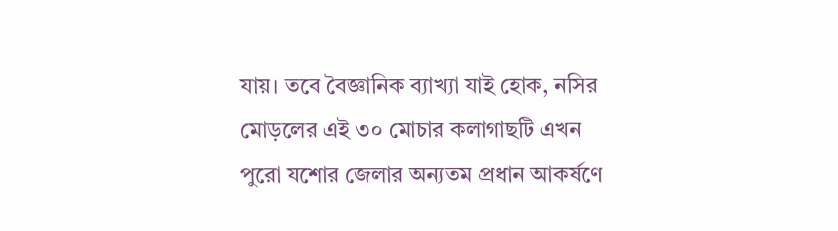যায়। তবে বৈজ্ঞানিক ব্যাখ্যা যাই হোক, নসির মোড়লের এই ৩০ মোচার কলাগাছটি এখন পুরো যশোর জেলার অন্যতম প্রধান আকর্ষণে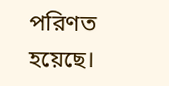পরিণত হয়েছে।